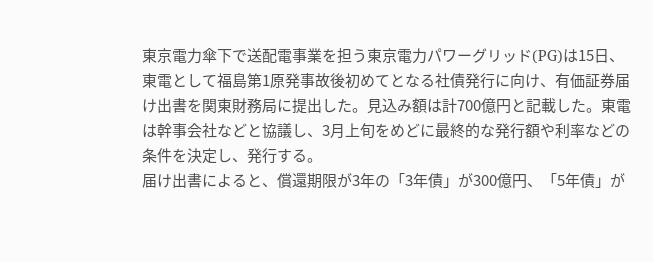東京電力傘下で送配電事業を担う東京電力パワーグリッド(PG)は15日、東電として福島第1原発事故後初めてとなる社債発行に向け、有価証券届け出書を関東財務局に提出した。見込み額は計700億円と記載した。東電は幹事会社などと協議し、3月上旬をめどに最終的な発行額や利率などの条件を決定し、発行する。
届け出書によると、償還期限が3年の「3年債」が300億円、「5年債」が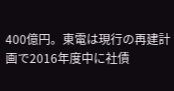400億円。東電は現行の再建計画で2016年度中に社債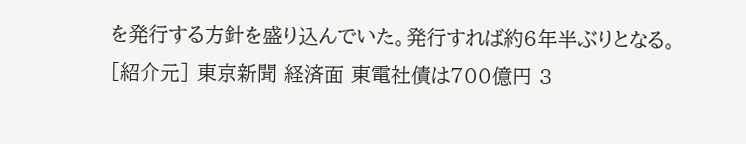を発行する方針を盛り込んでいた。発行すれば約6年半ぶりとなる。
[紹介元] 東京新聞 経済面 東電社債は700億円 3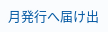月発行へ届け出